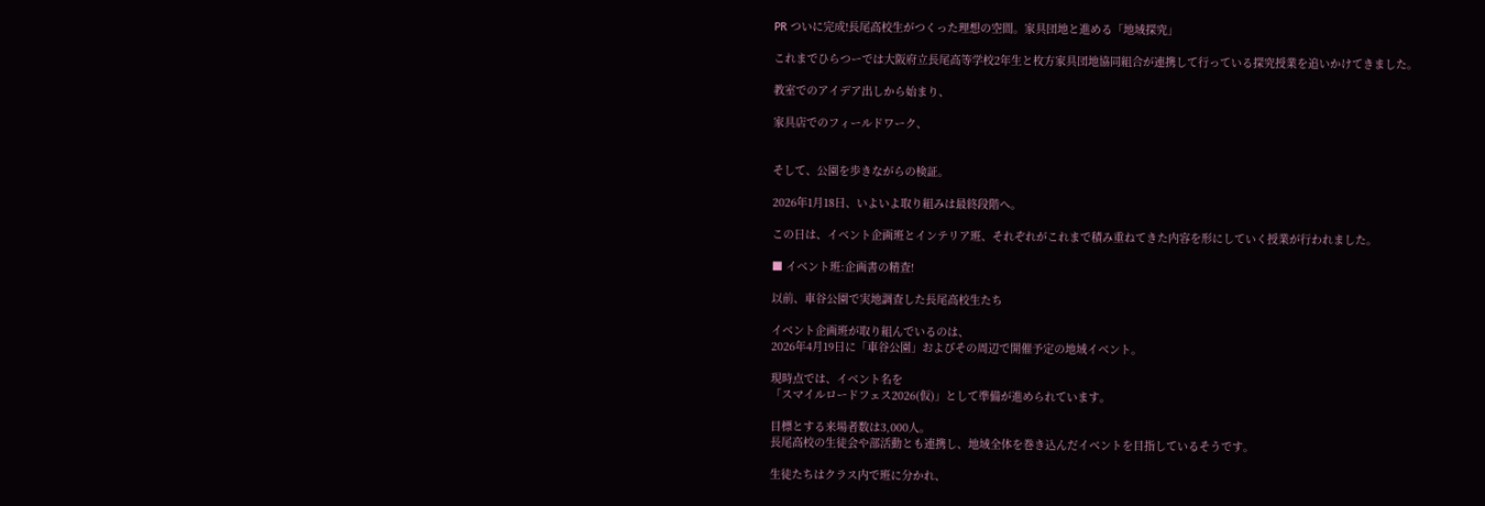PR ついに完成!長尾高校生がつくった理想の空間。家具団地と進める「地域探究」

これまでひらつーでは大阪府立長尾高等学校2年生と枚方家具団地協同組合が連携して行っている探究授業を追いかけてきました。

教室でのアイデア出しから始まり、

家具店でのフィールドワーク、


そして、公園を歩きながらの検証。

2026年1月18日、いよいよ取り組みは最終段階へ。

この日は、イベント企画班とインテリア班、それぞれがこれまで積み重ねてきた内容を形にしていく授業が行われました。

■ イベント班:企画書の精査!

以前、車谷公園で実地調査した長尾高校生たち

イベント企画班が取り組んでいるのは、
2026年4月19日に「車谷公園」およびその周辺で開催予定の地域イベント。

現時点では、イベント名を
「スマイルロードフェス2026(仮)」として準備が進められています。

目標とする来場者数は3,000人。
長尾高校の生徒会や部活動とも連携し、地域全体を巻き込んだイベントを目指しているそうです。

生徒たちはクラス内で班に分かれ、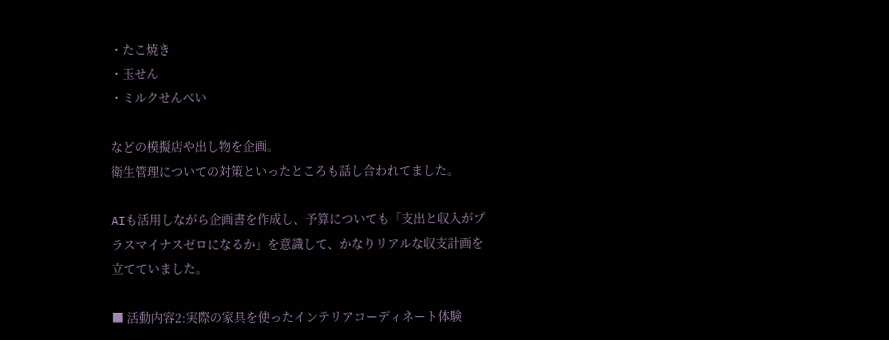・たこ焼き
・玉せん
・ミルクせんべい

などの模擬店や出し物を企画。
衛生管理についての対策といったところも話し合われてました。

AIも活用しながら企画書を作成し、予算についても「支出と収入がプラスマイナスゼロになるか」を意識して、かなりリアルな収支計画を立てていました。

■ 活動内容2:実際の家具を使ったインテリアコーディネート体験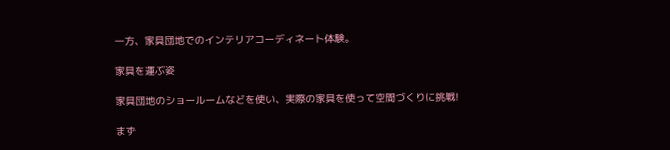一方、家具団地でのインテリアコーディネート体験。

家具を運ぶ姿

家具団地のショールームなどを使い、実際の家具を使って空間づくりに挑戦!

まず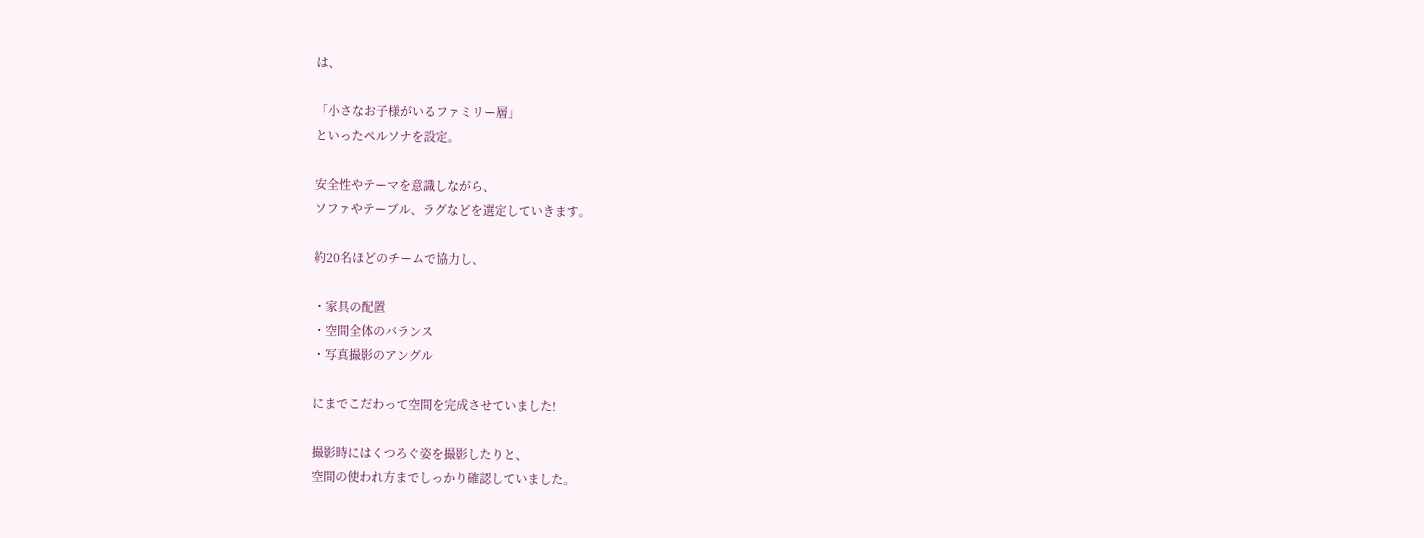は、

「小さなお子様がいるファミリー層」
といったペルソナを設定。

安全性やテーマを意識しながら、
ソファやテーブル、ラグなどを選定していきます。

約20名ほどのチームで協力し、

・家具の配置
・空間全体のバランス
・写真撮影のアングル

にまでこだわって空間を完成させていました!

撮影時にはくつろぐ姿を撮影したりと、
空間の使われ方までしっかり確認していました。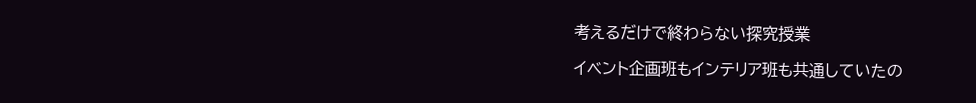考えるだけで終わらない探究授業

イベント企画班もインテリア班も共通していたの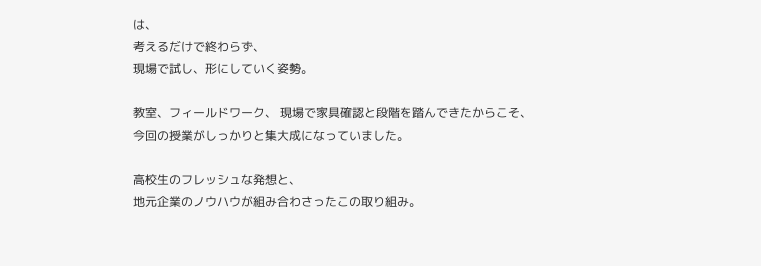は、
考えるだけで終わらず、
現場で試し、形にしていく姿勢。

教室、フィールドワーク、 現場で家具確認と段階を踏んできたからこそ、
今回の授業がしっかりと集大成になっていました。

高校生のフレッシュな発想と、
地元企業のノウハウが組み合わさったこの取り組み。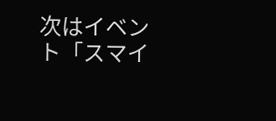次はイベント「スマイ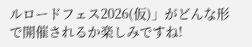ルロードフェス2026(仮)」がどんな形で開催されるか楽しみですね!